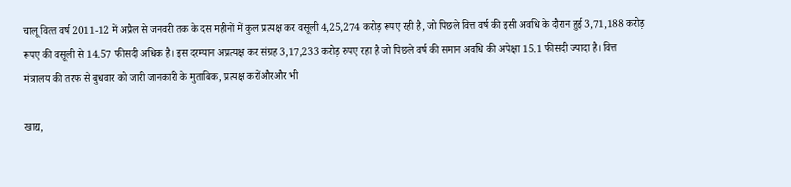चालू वित्‍त वर्ष 2011-12 में अप्रैल से जनवरी तक के दस महीनों में कुल प्रत्‍यक्ष कर वसूली 4,25,274 करोड़ रूपए रही है, जो पिछले वित्त वर्ष की इसी अवधि के दौरान हुई 3,71,188 करोड़ रूपए की वसूली से 14.57 फीसदी अधिक है। इस दरम्यान अप्रत्यक्ष कर संग्रह 3,17,233 करोड़ रुपए रहा है जो पिछले वर्ष की समान अवधि की अपेक्षा 15.1 फीसदी ज्यादा है। वित्त मंत्रालय की तरफ से बुधवार को जारी जानकारी के मुताबिक, प्रत्यक्ष करोंऔरऔर भी

खाद्य,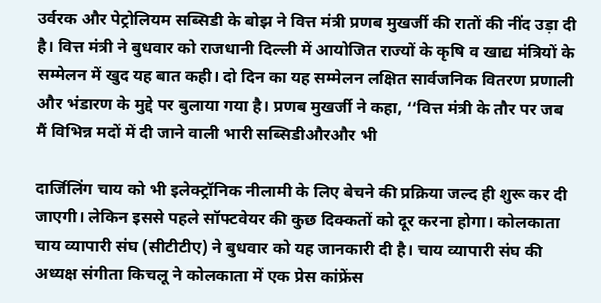उर्वरक और पेट्रोलियम सब्सिडी के बोझ ने वित्त मंत्री प्रणब मुखर्जी की रातों की नींद उड़ा दी है। वित्त मंत्री ने बुधवार को राजधानी दिल्ली में आयोजित राज्यों के कृषि व खाद्य मंत्रियों के सम्मेलन में खुद यह बात कही। दो दिन का यह सम्मेलन लक्षित सार्वजनिक वितरण प्रणाली और भंडारण के मुद्दे पर बुलाया गया है। प्रणब मुखर्जी ने कहा, ‘‘वित्त मंत्री के तौर पर जब मैं विभिन्न मदों में दी जाने वाली भारी सब्सिडीऔरऔर भी

दार्जिलिंग चाय को भी इलेक्ट्रॉनिक नीलामी के लिए बेचने की प्रक्रिया जल्द ही शुरू कर दी जाएगी। लेकिन इससे पहले सॉफ्टवेयर की कुछ दिक्कतों को दूर करना होगा। कोलकाता चाय व्यापारी संघ (सीटीटीए) ने बुधवार को यह जानकारी दी है। चाय व्यापारी संघ की अध्यक्ष संगीता किचलू ने कोलकाता में एक प्रेस कांफ्रेंस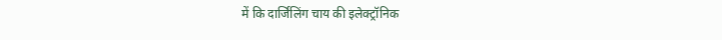में कि दार्जिलिंग चाय की इलेक्ट्रॉनिक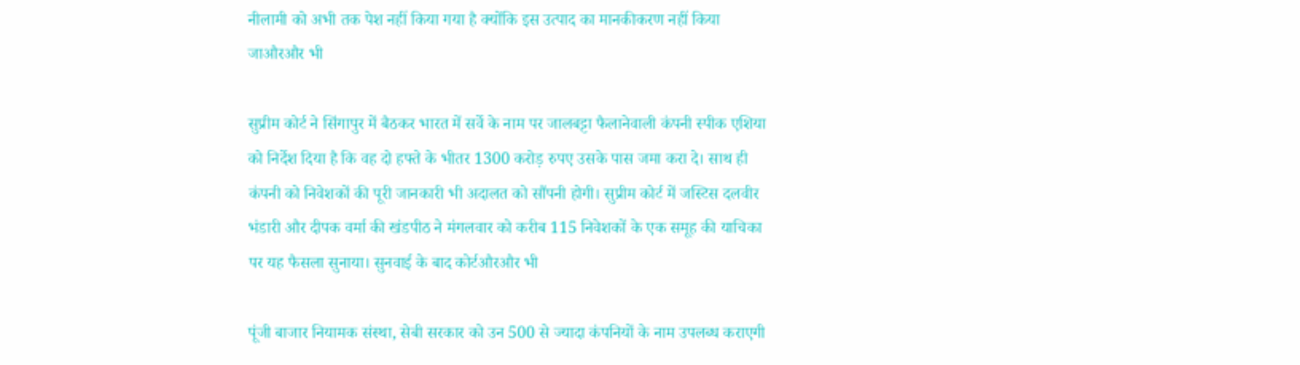नीलामी को अभी तक पेश नहीं किया गया है क्योंकि इस उत्पाद का मानकीकरण नहीं किया जाऔरऔर भी

सुप्रीम कोर्ट ने सिंगापुर में बैठकर भारत में सर्वे के नाम पर जालबट्टा फैलानेवाली कंपनी स्पीक एशिया को निर्देश दिया है कि वह दो हफ्ते के भीतर 1300 करोड़ रुपए उसके पास जमा करा दे। साथ ही कंपनी को निवेशकों की पूरी जानकारी भी अदालत को सौंपनी होगी। सुप्रीम कोर्ट में जस्टिस दलवीर भंडारी और दीपक वर्मा की खंडपीठ ने मंगलवार को करीब 115 निवेशकों के एक समूह की याचिका पर यह फैसला सुनाया। सुनवाई के बाद कोर्टऔरऔर भी

पूंजी बाजार नियामक संस्था, सेबी सरकार को उन 500 से ज्यादा कंपनियों के नाम उपलब्ध कराएगी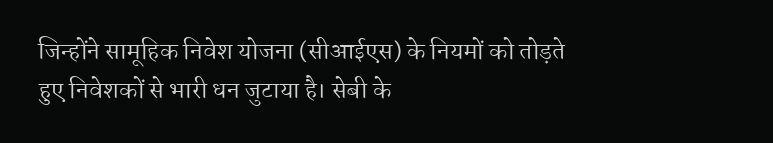जिन्होंने सामूहिक निवेश योजना (सीआईएस) के नियमों को तोड़ते हुए निवेशकों से भारी धन जुटाया है। सेबी के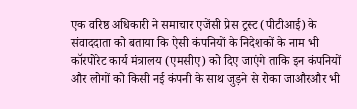एक वरिष्ठ अधिकारी ने समाचार एजेंसी प्रेस ट्रस्ट (पीटीआई) के संवाददाता को बताया कि ऐसी कंपनियों के निदेशकों के नाम भी कॉरपोरेट कार्य मंत्रालय (एमसीए) को दिए जाएंगे ताकि इन कंपनियों और लोगों को किसी नई कंपनी के साथ जुड़ने से रोका जाऔरऔर भी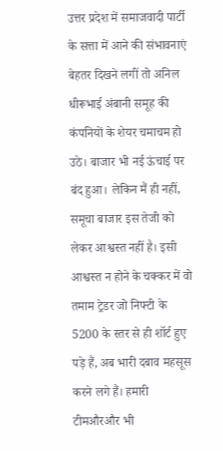उत्तर प्रदेश में समाजवादी पार्टी के सत्ता में आने की संभावनाएं बेहतर दिखने लगीं तो अनिल धीरूभाई अंबानी समूह की कंपनियों के शेयर चमाचम हो उठे। बाजार भी नई ऊंचाई पर बंद हुआ। लेकिन मैं ही नहीं, समूचा बाजार इस तेजी को लेकर आश्वस्त नहीं है। इसी आश्वस्त न होने के चक्कर में वो तमाम ट्रेडर जो निफ्टी के 5200 के स्तर से ही शॉर्ट हुए पड़े हैं, अब भारी दबाव महसूस करने लगे हैं। हमारी टीमऔरऔर भी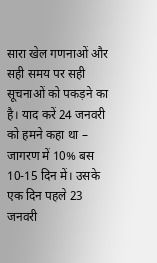सारा खेल गणनाओं और सही समय पर सही सूचनाओं को पकड़ने का है। याद करें 24 जनवरी को हमने कहा था – जागरण में 10% बस 10-15 दिन में। उसके एक दिन पहले 23 जनवरी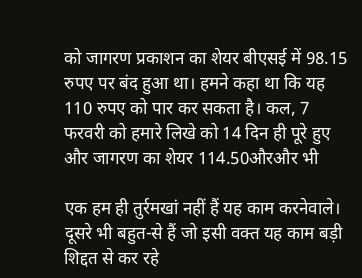को जागरण प्रकाशन का शेयर बीएसई में 98.15 रुपए पर बंद हुआ था। हमने कहा था कि यह 110 रुपए को पार कर सकता है। कल, 7 फरवरी को हमारे लिखे को 14 दिन ही पूरे हुए और जागरण का शेयर 114.50औरऔर भी

एक हम ही तुर्रमखां नहीं हैं यह काम करनेवाले। दूसरे भी बहुत-से हैं जो इसी वक्त यह काम बड़ी शिद्दत से कर रहे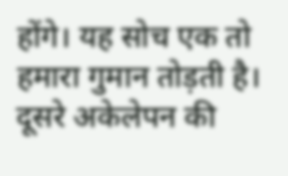होंगे। यह सोच एक तो हमारा गुमान तोड़ती है। दूसरे अकेलेपन की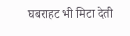घबराहट भी मिटा देती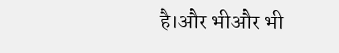है।और भीऔर भी